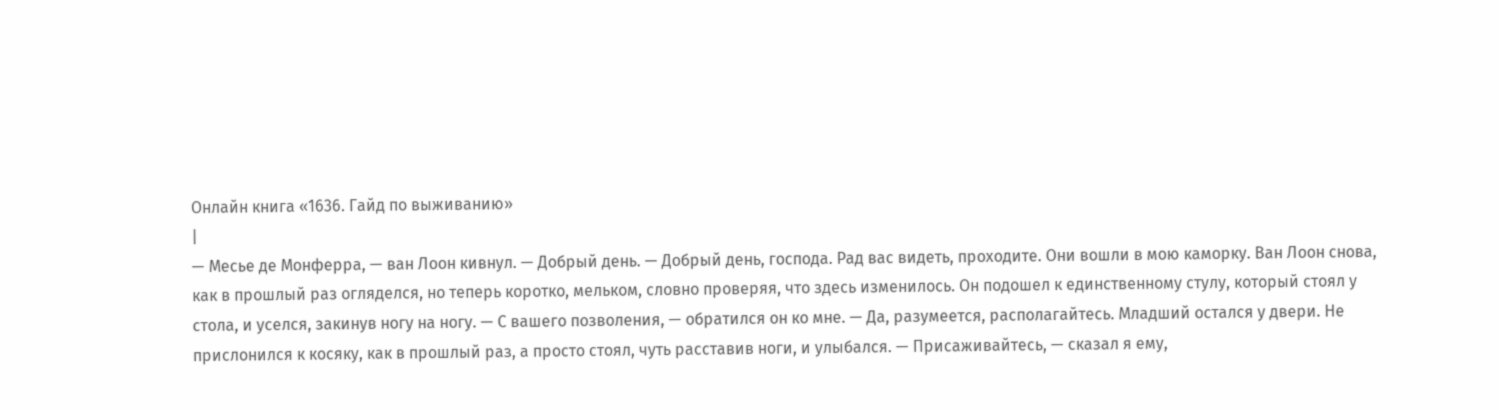Онлайн книга «1636. Гайд по выживанию»
|
— Месье де Монферра, — ван Лоон кивнул. — Добрый день. — Добрый день, господа. Рад вас видеть, проходите. Они вошли в мою каморку. Ван Лоон снова, как в прошлый раз огляделся, но теперь коротко, мельком, словно проверяя, что здесь изменилось. Он подошел к единственному стулу, который стоял у стола, и уселся, закинув ногу на ногу. — С вашего позволения, — обратился он ко мне. — Да, разумеется, располагайтесь. Младший остался у двери. Не прислонился к косяку, как в прошлый раз, а просто стоял, чуть расставив ноги, и улыбался. — Присаживайтесь, — сказал я ему,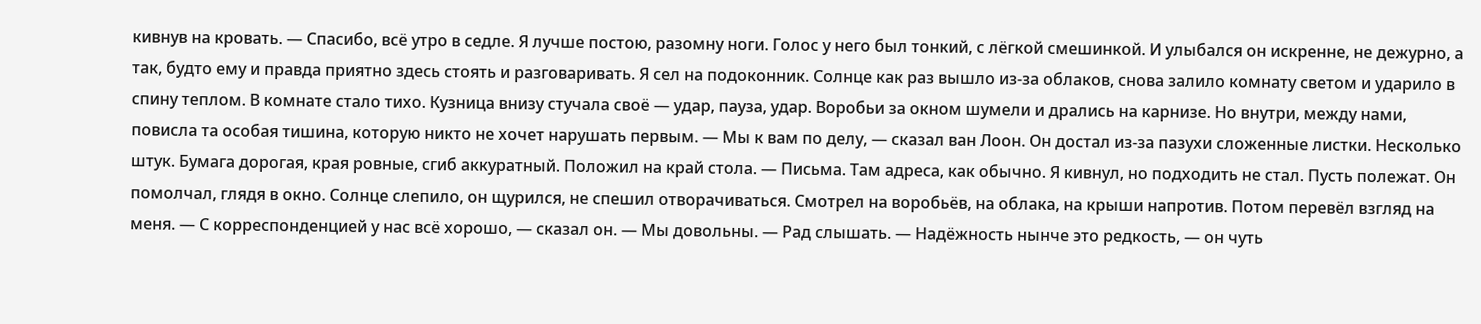кивнув на кровать. — Спасибо, всё утро в седле. Я лучше постою, разомну ноги. Голос у него был тонкий, с лёгкой смешинкой. И улыбался он искренне, не дежурно, а так, будто ему и правда приятно здесь стоять и разговаривать. Я сел на подоконник. Солнце как раз вышло из-за облаков, снова залило комнату светом и ударило в спину теплом. В комнате стало тихо. Кузница внизу стучала своё — удар, пауза, удар. Воробьи за окном шумели и дрались на карнизе. Но внутри, между нами, повисла та особая тишина, которую никто не хочет нарушать первым. — Мы к вам по делу, — сказал ван Лоон. Он достал из-за пазухи сложенные листки. Несколько штук. Бумага дорогая, края ровные, сгиб аккуратный. Положил на край стола. — Письма. Там адреса, как обычно. Я кивнул, но подходить не стал. Пусть полежат. Он помолчал, глядя в окно. Солнце слепило, он щурился, не спешил отворачиваться. Смотрел на воробьёв, на облака, на крыши напротив. Потом перевёл взгляд на меня. — С корреспонденцией у нас всё хорошо, — сказал он. — Мы довольны. — Рад слышать. — Надёжность нынче это редкость, — он чуть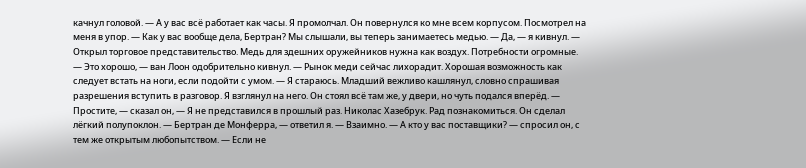качнул головой. — А у вас всё работает как часы. Я промолчал. Он повернулся ко мне всем корпусом. Посмотрел на меня в упор. — Как у вас вообще дела, Бертран? Мы слышали, вы теперь занимаетесь медью. — Да, — я кивнул. — Открыл торговое представительство. Медь для здешних оружейников нужна как воздух. Потребности огромные. — Это хорошо, — ван Лоон одобрительно кивнул. — Рынок меди сейчас лихорадит. Хорошая возможность как следует встать на ноги, если подойти с умом. — Я стараюсь. Младший вежливо кашлянул, словно спрашивая разрешения вступить в разговор. Я взглянул на него. Он стоял всё там же, у двери, но чуть подался вперёд. — Простите, — сказал он, — Я не представился в прошлый раз. Николас Хазебрук. Рад познакомиться. Он сделал лёгкий полупоклон. — Бертран де Монферра, — ответил я. — Взаимно. — А кто у вас поставщики? — спросил он, с тем же открытым любопытством. — Если не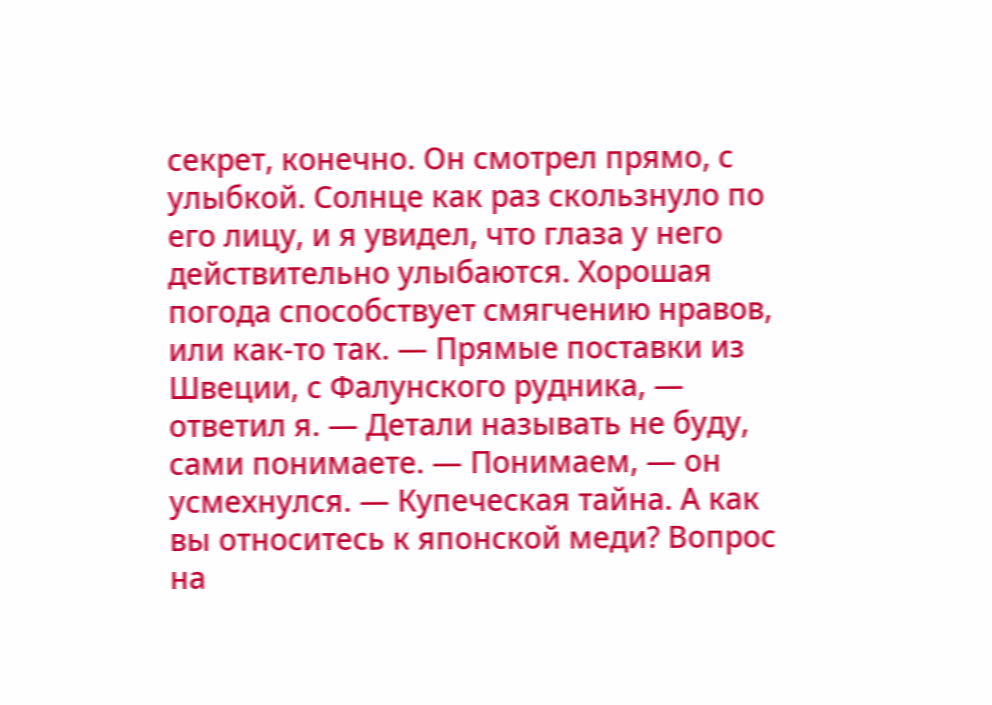секрет, конечно. Он смотрел прямо, с улыбкой. Солнце как раз скользнуло по его лицу, и я увидел, что глаза у него действительно улыбаются. Хорошая погода способствует смягчению нравов, или как-то так. — Прямые поставки из Швеции, с Фалунского рудника, — ответил я. — Детали называть не буду, сами понимаете. — Понимаем, — он усмехнулся. — Купеческая тайна. А как вы относитесь к японской меди? Вопрос на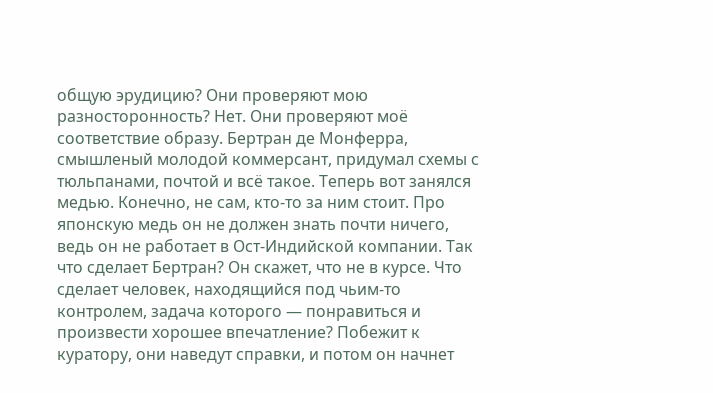общую эрудицию? Они проверяют мою разносторонность? Нет. Они проверяют моё соответствие образу. Бертран де Монферра, смышленый молодой коммерсант, придумал схемы с тюльпанами, почтой и всё такое. Теперь вот занялся медью. Конечно, не сам, кто-то за ним стоит. Про японскую медь он не должен знать почти ничего, ведь он не работает в Ост-Индийской компании. Так что сделает Бертран? Он скажет, что не в курсе. Что сделает человек, находящийся под чьим-то контролем, задача которого — понравиться и произвести хорошее впечатление? Побежит к куратору, они наведут справки, и потом он начнет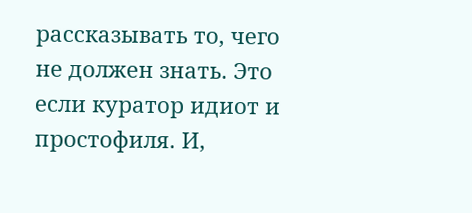рассказывать то, чего не должен знать. Это если куратор идиот и простофиля. И,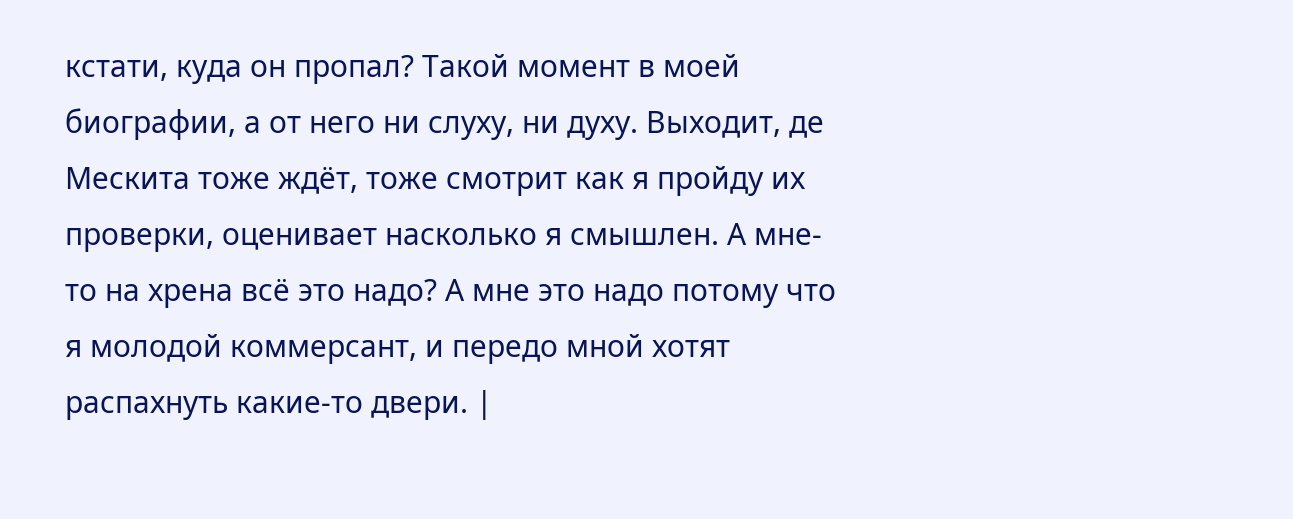кстати, куда он пропал? Такой момент в моей биографии, а от него ни слуху, ни духу. Выходит, де Мескита тоже ждёт, тоже смотрит как я пройду их проверки, оценивает насколько я смышлен. А мне-то на хрена всё это надо? А мне это надо потому что я молодой коммерсант, и передо мной хотят распахнуть какие-то двери. |